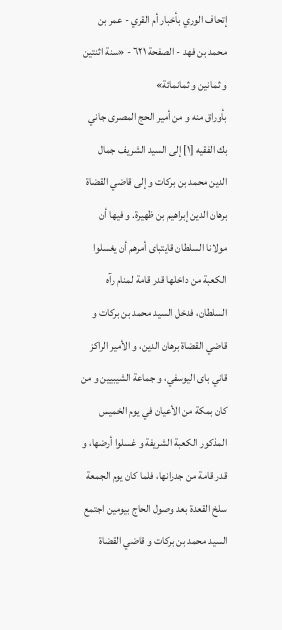إتحاف الوري بأخبار أم القري - عمر بن محمد بن فهد - الصفحة ٦٢١ - «سنة اثنتين و ثمانين و ثمانمائة»
بأوراق منه و من أمير الحج المصرى جاني بك الفقيه [١] إلى السيد الشريف جمال الدين محمد بن بركات و إلى قاضي القضاة برهان الدين إبراهيم بن ظهيرة. و فيها أن مولانا السلطان قايتباى أمرهم أن يغسلوا الكعبة من داخلها قدر قامة لمنام رآه السلطان، فدخل السيد محمد بن بركات و قاضي القضاة برهان الدين، و الأمير الراكز قاني باى اليوسفي، و جماعة الشيبيين و من كان بمكة من الأعيان في يوم الخميس المذكور الكعبة الشريفة و غسلوا أرضها، و قدر قامة من جدرانها، فلما كان يوم الجمعة سلخ القعدة بعد وصول الحاج بيومين اجتمع السيد محمد بن بركات و قاضي القضاة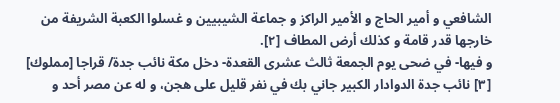الشافعي و أمير الحاج و الأمير الراكز و جماعة الشيبيين و غسلوا الكعبة الشريفة من خارجها قدر قامة و كذلك أرض المطاف [٢].
و فيها- في ضحى يوم الجمعة ثالث عشرى القعدة- دخل مكة نائب جدة/ قراجا [مملوك] [٣] نائب جدة الدوادار الكبير جاني بك في نفر قليل على هجن، و له عن مصر أحد و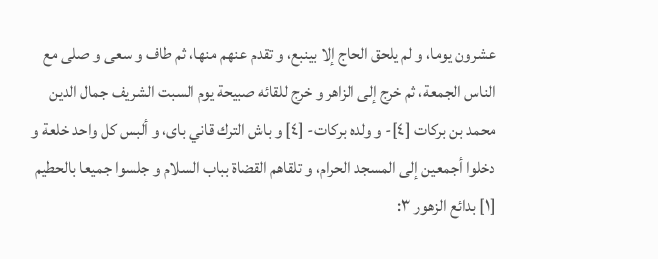عشرون يوما، و لم يلحق الحاج إلا بينبع، و تقدم عنهم منها، ثم طاف و سعى و صلى مع الناس الجمعة، ثم خرج إلى الزاهر و خرج للقائه صبيحة يوم السبت الشريف جمال الدين محمد بن بركات [٤]- و ولده بركات- [٤] و باش الترك قاني باى، و ألبس كل واحد خلعة و دخلوا أجمعين إلى المسجد الحرام، و تلقاهم القضاة بباب السلام و جلسوا جميعا بالحطيم
[١] بدائع الزهور ٣: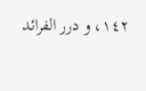١٤٢، و درر الفرائد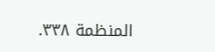المنظمة ٣٣٨.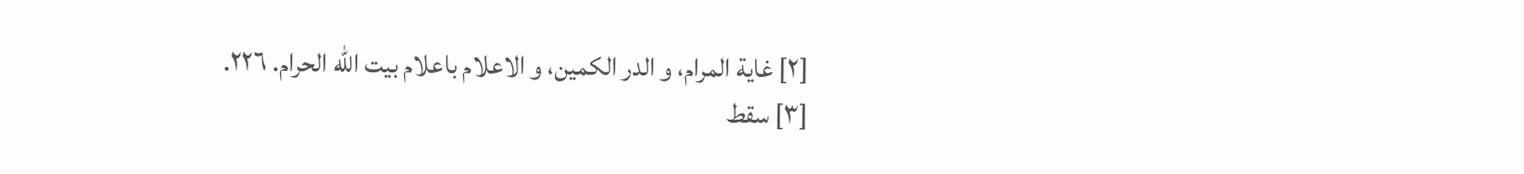[٢] غاية المرام، و الدر الكمين، و الاعلام باعلام بيت اللّه الحرام. ٢٢٦.
[٣] سقط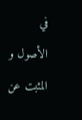في الأصول و المثبت عن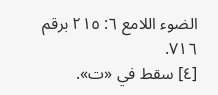الضوء اللامع ٦: ٢١٥ برقم ٧١٦.
[٤] سقط في «ت».